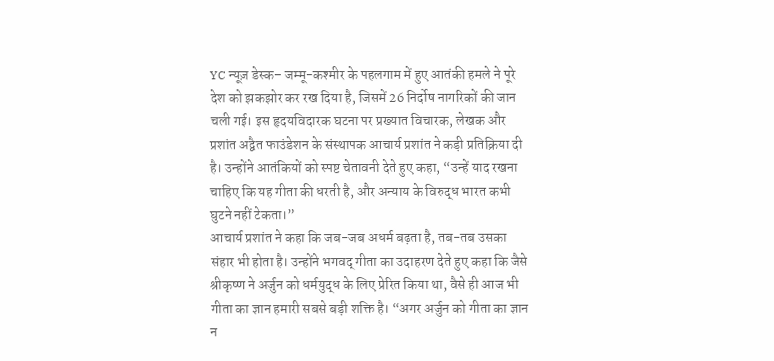YC न्यूज़ डेस्क– जम्मू-कश्मीर के पहलगाम में हुए आतंकी हमले ने पूरे देश को झकझोर कर रख दिया है, जिसमें 26 निर्दोष नागरिकों की जान चली गई। इस हृदयविदारक घटना पर प्रख्यात विचारक, लेखक और प्रशांत अद्वैत फाउंडेशन के संस्थापक आचार्य प्रशांत ने कड़ी प्रतिक्रिया दी है। उन्होंने आतंकियों को स्पष्ट चेतावनी देते हुए कहा, “उन्हें याद रखना चाहिए कि यह गीता की धरती है, और अन्याय के विरुद्ध भारत कभी घुटने नहीं टेकता।”
आचार्य प्रशांत ने कहा कि जब-जब अधर्म बढ़ता है, तब-तब उसका संहार भी होता है। उन्होंने भगवद् गीता का उदाहरण देते हुए कहा कि जैसे श्रीकृष्ण ने अर्जुन को धर्मयुद्ध के लिए प्रेरित किया था, वैसे ही आज भी गीता का ज्ञान हमारी सबसे बड़ी शक्ति है। “अगर अर्जुन को गीता का ज्ञान न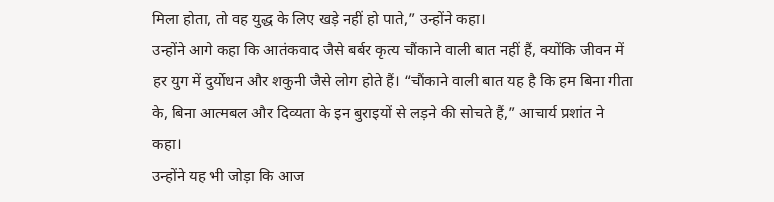मिला होता, तो वह युद्ध के लिए खड़े नहीं हो पाते,” उन्होंने कहा।
उन्होंने आगे कहा कि आतंकवाद जैसे बर्बर कृत्य चौंकाने वाली बात नहीं हैं, क्योंकि जीवन में हर युग में दुर्योधन और शकुनी जैसे लोग होते हैं। “चौंकाने वाली बात यह है कि हम बिना गीता के, बिना आत्मबल और दिव्यता के इन बुराइयों से लड़ने की सोचते हैं,” आचार्य प्रशांत ने कहा।
उन्होंने यह भी जोड़ा कि आज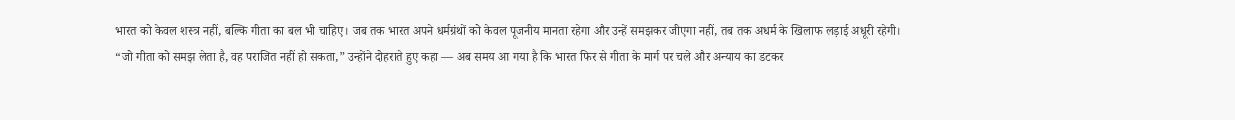भारत को केवल शस्त्र नहीं, बल्कि गीता का बल भी चाहिए। जब तक भारत अपने धर्मग्रंथों को केवल पूजनीय मानता रहेगा और उन्हें समझकर जीएगा नहीं, तब तक अधर्म के खिलाफ लड़ाई अधूरी रहेगी।
“जो गीता को समझ लेता है, वह पराजित नहीं हो सकता,” उन्होंने दोहराते हुए कहा — अब समय आ गया है कि भारत फिर से गीता के मार्ग पर चले और अन्याय का डटकर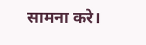सामना करे।